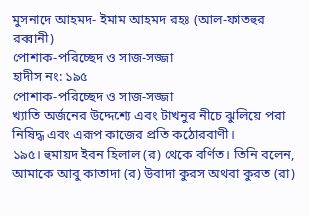মুসনাদে আহমদ- ইমাম আহমদ রহঃ (আল-ফাতহুর রব্বানী)
পোশাক-পরিচ্ছেদ ও সাজ-সজ্জা
হাদীস নং: ১৯৫
পোশাক-পরিচ্ছেদ ও সাজ-সজ্জা
খ্যাতি অর্জনের উদ্দেশ্যে এবং টাখনুর নীচে ঝুলিয়ে পরা নিষিদ্ধ এবং এরূপ কাজের প্রতি কঠোরবাণী।
১৯৫। হুমায়দ ইবন হিলাল (র) থেকে বর্ণিত। তিনি বলেন, আমাকে আবু কাতাদা (র) উবাদা কুরস অথবা কুরত (রা)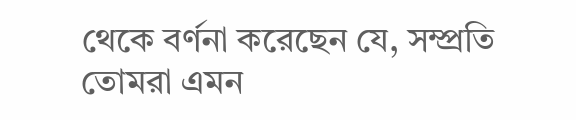থেকে বর্ণনা করেছেন যে, সম্প্রতি তোমরা এমন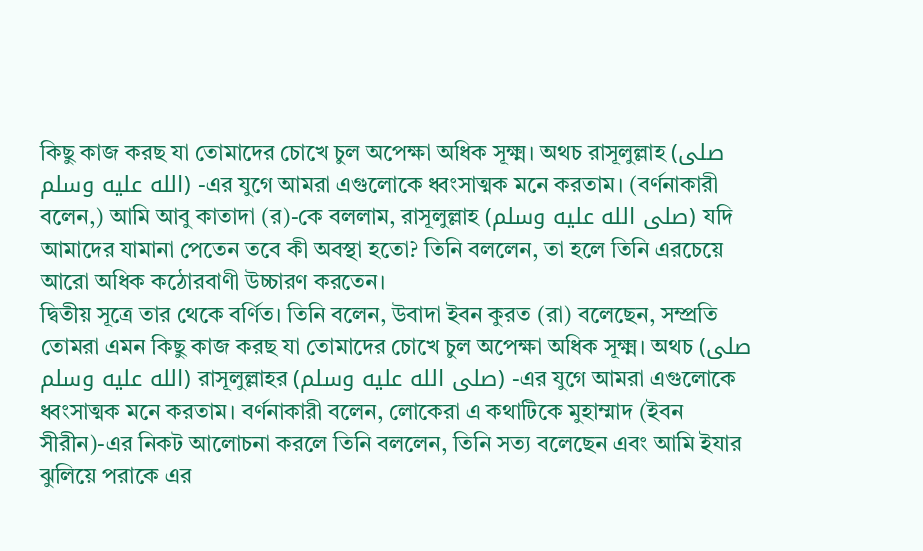কিছু কাজ করছ যা তোমাদের চোখে চুল অপেক্ষা অধিক সূক্ষ্ম। অথচ রাসূলুল্লাহ (صلى الله عليه وسلم) -এর যুগে আমরা এগুলোকে ধ্বংসাত্মক মনে করতাম। (বর্ণনাকারী বলেন,) আমি আবু কাতাদা (র)-কে বললাম, রাসূলুল্লাহ (صلى الله عليه وسلم) যদি আমাদের যামানা পেতেন তবে কী অবস্থা হতো? তিনি বললেন, তা হলে তিনি এরচেয়ে আরো অধিক কঠোরবাণী উচ্চারণ করতেন।
দ্বিতীয় সূত্রে তার থেকে বর্ণিত। তিনি বলেন, উবাদা ইবন কুরত (রা) বলেছেন, সম্প্রতি তোমরা এমন কিছু কাজ করছ যা তোমাদের চোখে চুল অপেক্ষা অধিক সূক্ষ্ম। অথচ (صلى الله عليه وسلم) রাসূলুল্লাহর (صلى الله عليه وسلم) -এর যুগে আমরা এগুলোকে ধ্বংসাত্মক মনে করতাম। বর্ণনাকারী বলেন, লোকেরা এ কথাটিকে মুহাম্মাদ (ইবন সীরীন)-এর নিকট আলোচনা করলে তিনি বললেন, তিনি সত্য বলেছেন এবং আমি ইযার ঝুলিয়ে পরাকে এর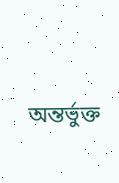অন্তর্ভুক্ত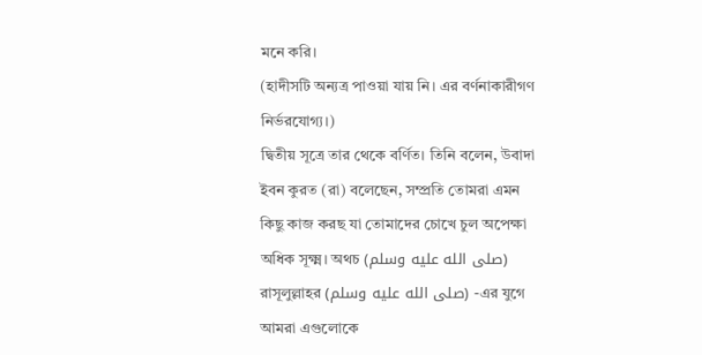মনে করি।
(হাদীসটি অন্যত্র পাওয়া যায় নি। এর বর্ণনাকারীগণ নির্ভরযোগ্য।)
দ্বিতীয় সূত্রে তার থেকে বর্ণিত। তিনি বলেন, উবাদা ইবন কুরত (রা) বলেছেন, সম্প্রতি তোমরা এমন কিছু কাজ করছ যা তোমাদের চোখে চুল অপেক্ষা অধিক সূক্ষ্ম। অথচ (صلى الله عليه وسلم) রাসূলুল্লাহর (صلى الله عليه وسلم) -এর যুগে আমরা এগুলোকে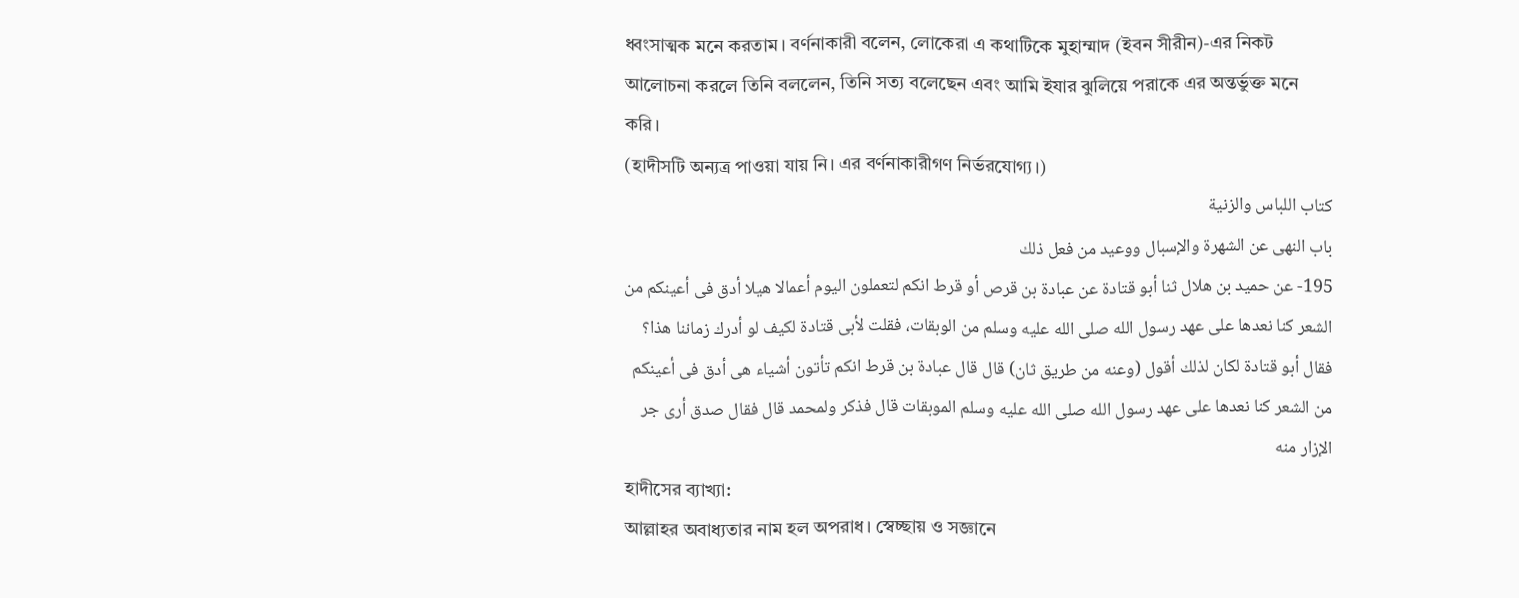ধ্বংসাত্মক মনে করতাম। বর্ণনাকারী বলেন, লোকেরা এ কথাটিকে মুহাম্মাদ (ইবন সীরীন)-এর নিকট আলোচনা করলে তিনি বললেন, তিনি সত্য বলেছেন এবং আমি ইযার ঝুলিয়ে পরাকে এর অন্তর্ভুক্ত মনে করি।
(হাদীসটি অন্যত্র পাওয়া যায় নি। এর বর্ণনাকারীগণ নির্ভরযোগ্য।)
كتاب اللباس والزنية
باب النهى عن الشهرة والإسبال ووعيد من فعل ذلك
195- عن حميد بن هلال ثنا أبو قتادة عن عبادة بن قرص أو قرط انكم لتعملون اليوم أعمالا هيلا أدق فى أعينكم من الشعر كنا نعدها على عهد رسول الله صلى الله عليه وسلم من الوبقات، فقلت لأبى قتادة لكيف لو أدرك زماننا هذا؟ فقال أبو قتادة لكان لذلك أقول (وعنه من طريق ثان) قال قال عبادة بن قرط انكم تأتون أشياء هى أدق فى أعينكم من الشعر كنا نعدها على عهد رسول الله صلى الله عليه وسلم الموبقات قال فذكر ولمحمد قال فقال صدق أرى جر الإزار منه
হাদীসের ব্যাখ্যা:
আল্লাহর অবাধ্যতার নাম হল অপরাধ। স্বেচ্ছায় ও সজ্ঞানে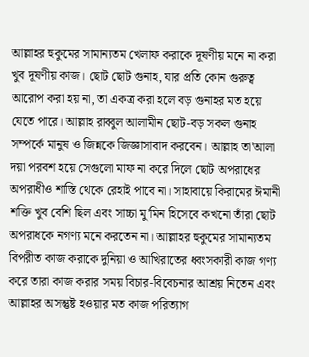আল্লাহর হুকুমের সামান্যতম খেলাফ করাকে দূষণীয় মনে না করা খুব দূষণীয় কাজ। ছোট ছোট গুনাহ, যার প্রতি কোন গুরুত্ব আরোপ করা হয় না, তা একত্র করা হলে বড় গুনাহর মত হয়ে যেতে পারে। আল্লাহ রাব্বুল আলামীন ছোট-বড় সকল গুনাহ সম্পর্কে মানুষ ও জিন্নকে জিজ্ঞাসাবাদ করবেন। আল্লাহ তা'আলা দয়া পরবশ হয়ে সেগুলো মাফ না করে দিলে ছোট অপরাধের অপরাধীও শাস্তি থেকে রেহাই পাবে না। সাহাবায়ে কিরামের ঈমানী শক্তি খুব বেশি ছিল এবং সাচ্চা মু'মিন হিসেবে কখনো তাঁরা ছোট অপরাধকে নগণ্য মনে করতেন না। আল্লাহর হুকুমের সামান্যতম বিপরীত কাজ করাকে দুনিয়া ও আখিরাতের ধ্বংসকারী কাজ গণ্য করে তারা কাজ করার সময় বিচার-বিবেচনার আশ্রয় নিতেন এবং আল্লাহর অসন্তুষ্ট হওয়ার মত কাজ পরিত্যাগ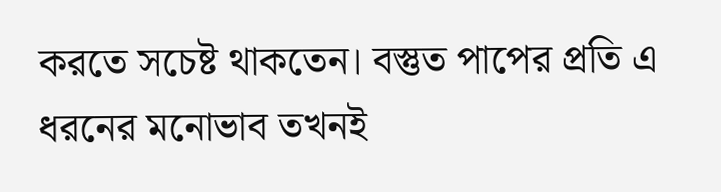করতে সচেষ্ট থাকতেন। বস্তুত পাপের প্রতি এ ধরনের মনোভাব তখনই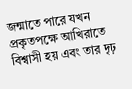জন্মাতে পারে যখন প্রকৃতপক্ষে আখিরাতে বিশ্বাসী হয় এবং তার দৃঢ়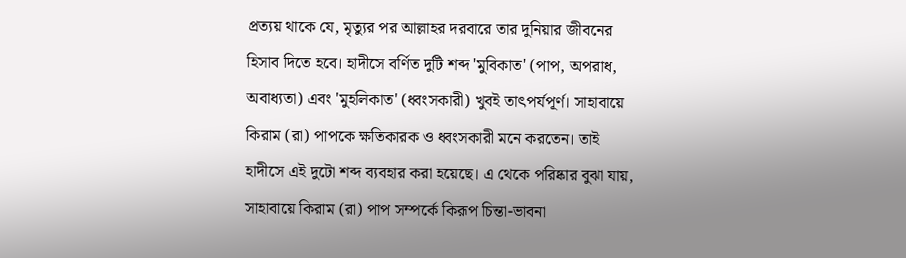প্রত্যয় থাকে যে, মৃত্যুর পর আল্লাহর দরবারে তার দুনিয়ার জীবনের হিসাব দিতে হবে। হাদীসে বর্ণিত দুটি শব্দ 'মুবিকাত' (পাপ, অপরাধ, অবাধ্যতা) এবং 'মুহলিকাত' (ধ্বংসকারী) খুবই তাৎপর্যপূর্ণ। সাহাবায়ে কিরাম (রা) পাপকে ক্ষতিকারক ও ধ্বংসকারী মনে করতেন। তাই হাদীসে এই দুটো শব্দ ব্যবহার করা হয়েছে। এ থেকে পরিষ্কার বুঝা যায়, সাহাবায়ে কিরাম (রা) পাপ সম্পর্কে কিরূপ চিন্তা-ভাবনা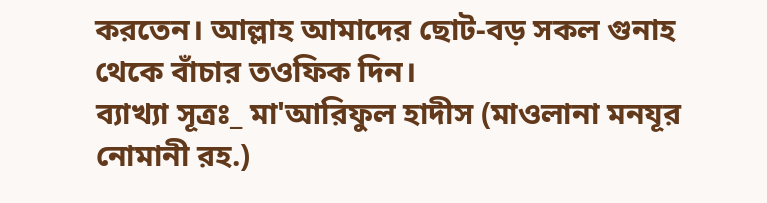করতেন। আল্লাহ আমাদের ছোট-বড় সকল গুনাহ থেকে বাঁচার তওফিক দিন।
ব্যাখ্যা সূত্রঃ_ মা'আরিফুল হাদীস (মাওলানা মনযূর নোমানী রহ.)